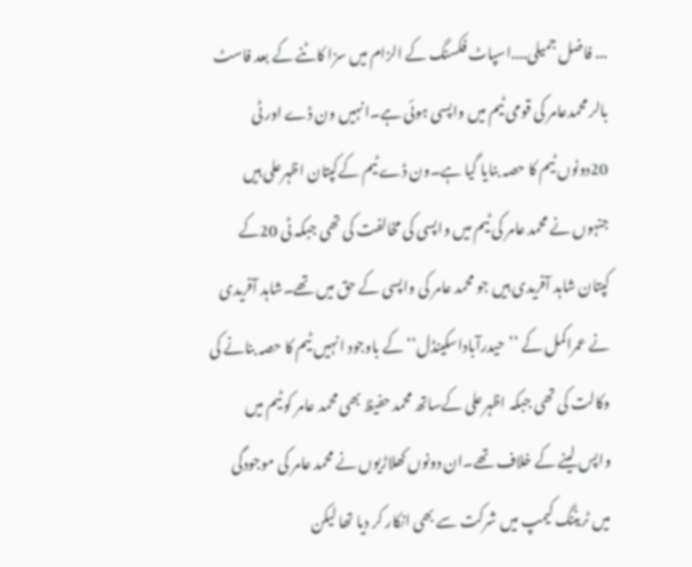... فاضل جمیلی....اسپاٹ فکسنگ کے الزام میں سزا کاٹنے کے بعد فاسٹ بالر محمدعامر کی قومی ٹیم میں واپسی ہوئی ہے۔انہیں ون ڈے اور ٹی 20دونوں ٹیم کا حصہ بنایا گیا ہے۔ون ڈے ٹیم کےکپتان اظہرعلی ہیں جنہوں نے محمد عامر کی ٹیم میں واپسی کی مخالفت کی تھی جبکہ ٹی 20کے کپتان شاہد آفریدی ہیں جو محمد عامر کی واپسی کے حق میں تھے۔شاہد آفریدی نے عمراکمل کے ’’حیدرآباداسکینڈل‘‘ کے باوجود انہیں ٹیم کا حصہ بنانے کی وکالت کی تھی جبکہ اظہرعلی کےساتھ محمد حفیظ بھی محمد عامر کو ٹیم میں واپس لینے کے خلاف تھے۔ان دونوں کھلاڑیوں نے محمد عامر کی موجودگی میں ٹریننگ کیمپ میں شرکت سے بھی انکار کر دیا تھا لیکن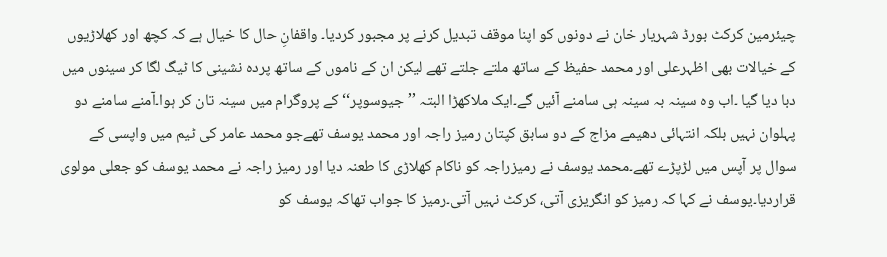چیئرمین کرکٹ بورڈ شہریار خان نے دونوں کو اپنا موقف تبدیل کرنے پر مجبور کردیا۔ واقفانِ حال کا خیال ہے کہ کچھ اور کھلاڑیوں کے خیالات بھی اظہرعلی اور محمد حفیظ کے ساتھ ملتے جلتے تھے لیکن ان کے ناموں کے ساتھ پردہ نشینی کا ٹیگ لگا کر سینوں میں دبا دیا گیا ۔اب وہ سینہ بہ سینہ ہی سامنے آئیں گے۔ایک ملاکھڑا البتہ ’’جیوسوپر‘‘ کے پروگرام میں سینہ تان کر ہوا۔آمنے سامنے دو پہلوان نہیں بلکہ انتہائی دھیمے مزاج کے دو سابق کپتان رمیز راجہ اور محمد یوسف تھےجو محمد عامر کی ٹیم میں واپسی کے سوال پر آپس میں لڑپڑے تھے۔محمد یوسف نے رمیزراجہ کو ناکام کھلاڑی کا طعنہ دیا اور رمیز راجہ نے محمد یوسف کو جعلی مولوی قراردیا۔یوسف نے کہا کہ رمیز کو انگریزی آتی، کرکٹ نہیں آتی۔رمیز کا جواب تھاکہ یوسف کو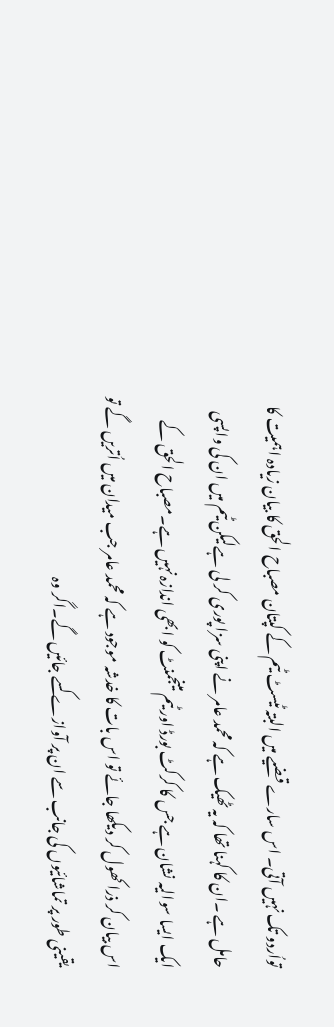تواُردو تک نہیں آتی۔ اس سارے قضیے میں البتہ ٹیسٹ ٹیم کے کپتان مصباح الحق کا بیان زیادہ اہمیت کا حامل ہے ۔ان کا کہنا تھا کہ یہ ٹھیک ہے کہ محمد عامر نے اپنی سزا پوری کر لی ہےلیکن ٹیم میں ان کی واپسی ایک ایسا سوالیہ نشان ہے جس کا کرکٹ بورڈ اور ٹیم مینجمنٹ کو ابھی اندازہ نہیں ہے۔مصباح الحق کے اس بیان کر ذرا کھول کر دیکھا جائے تو اس بات کا خدشہ موجود ہے کہ محمد عامر جب میدان میں اُتریں گے تو یقینی طور پر تماشائیوں کی جانب سے ان پر آوازے کسے جائیں گے۔اگر وہ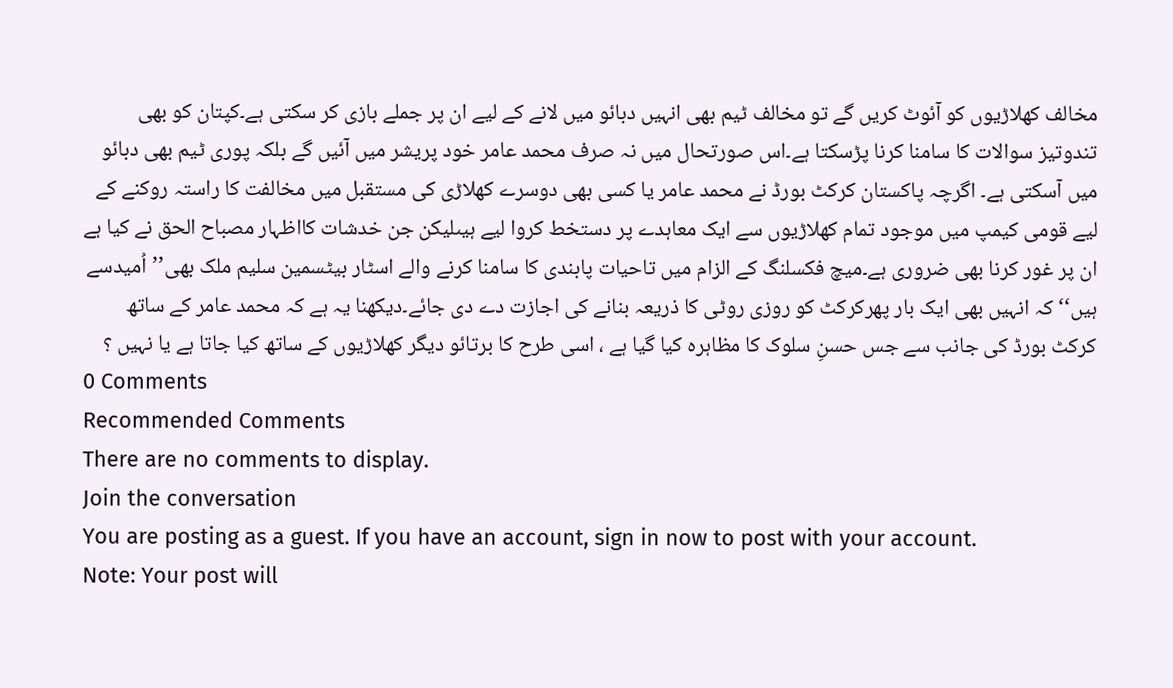مخالف کھلاڑیوں کو آئوٹ کریں گے تو مخالف ٹیم بھی انہیں دبائو میں لانے کے لیے ان پر جملے بازی کر سکتی ہے۔کپتان کو بھی تندوتیز سوالات کا سامنا کرنا پڑسکتا ہے۔اس صورتحال میں نہ صرف محمد عامر خود پریشر میں آئیں گے بلکہ پوری ٹیم بھی دبائو میں آسکتی ہے۔ اگرچہ پاکستان کرکٹ بورڈ نے محمد عامر یا کسی بھی دوسرے کھلاڑی کی مستقبل میں مخالفت کا راستہ روکنے کے لیے قومی کیمپ میں موجود تمام کھلاڑیوں سے ایک معاہدے پر دستخط کروا لیے ہیںلیکن جن خدشات کااظہار مصباح الحق نے کیا ہے ان پر غور کرنا بھی ضروری ہے۔میچ فکسلنگ کے الزام میں تاحیات پابندی کا سامنا کرنے والے اسٹار بیٹسمین سلیم ملک بھی’’اُمیدسے ہیں‘‘ کہ انہیں بھی ایک بار پھرکرکٹ کو روزی روٹی کا ذریعہ بنانے کی اجازت دے دی جائے۔دیکھنا یہ ہے کہ محمد عامر کے ساتھ کرکٹ بورڈ کی جانب سے جس حسنِ سلوک کا مظاہرہ کیا گیا ہے ، اسی طرح کا برتائو دیگر کھلاڑیوں کے ساتھ کیا جاتا ہے یا نہیں ؟
0 Comments
Recommended Comments
There are no comments to display.
Join the conversation
You are posting as a guest. If you have an account, sign in now to post with your account.
Note: Your post will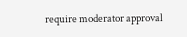require moderator approval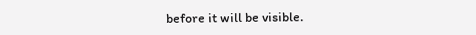before it will be visible.